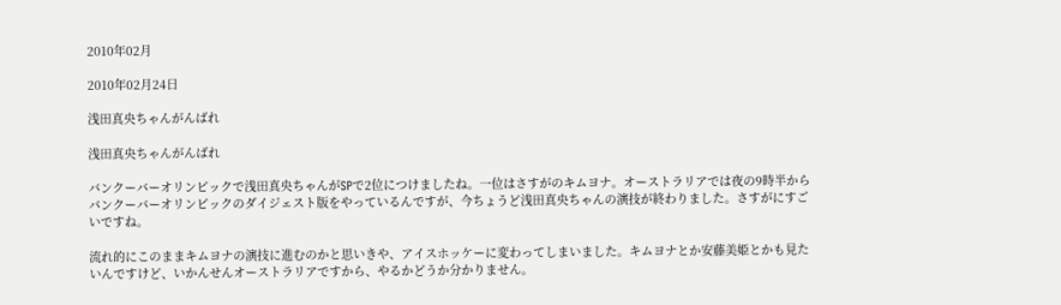2010年02月

2010年02月24日

浅田真央ちゃんがんばれ

浅田真央ちゃんがんばれ

バンクーバーオリンピックで浅田真央ちゃんがSPで2位につけましたね。一位はさすがのキムヨナ。オーストラリアでは夜の9時半からバンクーバーオリンピックのダイジェスト版をやっているんですが、今ちょうど浅田真央ちゃんの演技が終わりました。さすがにすごいですね。

流れ的にこのままキムヨナの演技に進むのかと思いきや、アイスホッケーに変わってしまいました。キムヨナとか安藤美姫とかも見たいんですけど、いかんせんオーストラリアですから、やるかどうか分かりません。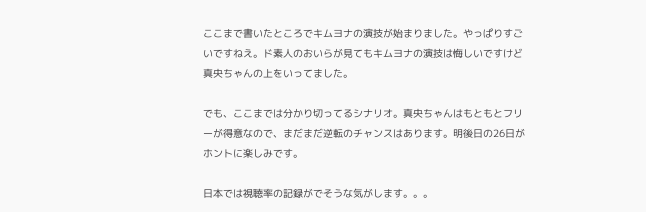ここまで書いたところでキムヨナの演技が始まりました。やっぱりすごいですねえ。ド素人のおいらが見てもキムヨナの演技は悔しいですけど真央ちゃんの上をいってました。

でも、ここまでは分かり切ってるシナリオ。真央ちゃんはもともとフリーが得意なので、まだまだ逆転のチャンスはあります。明後日の26日がホントに楽しみです。

日本では視聴率の記録がでそうな気がします。。。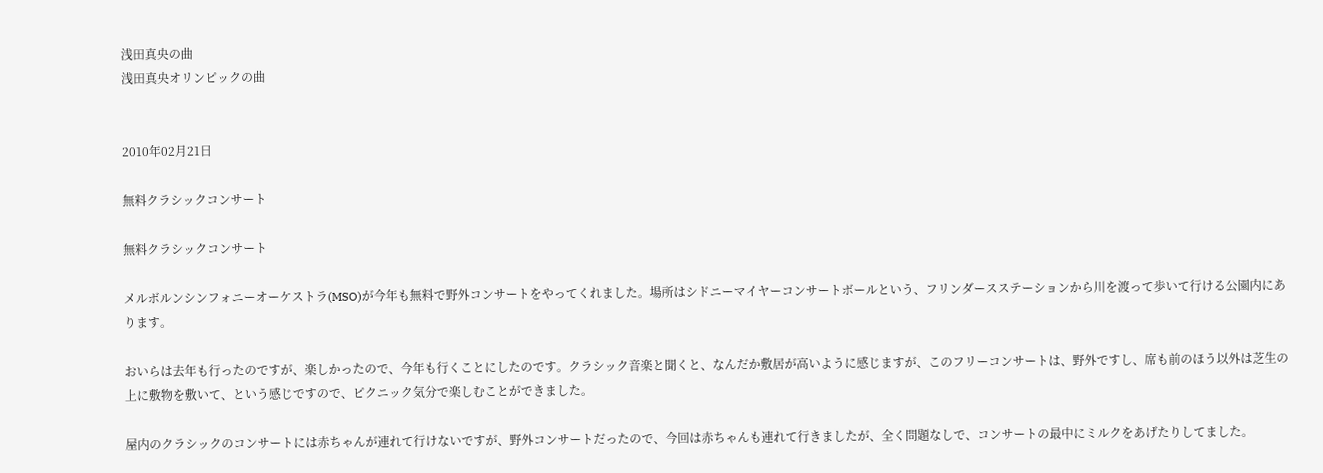浅田真央の曲
浅田真央オリンピックの曲


2010年02月21日

無料クラシックコンサート

無料クラシックコンサート

メルボルンシンフォニーオーケストラ(MSO)が今年も無料で野外コンサートをやってくれました。場所はシドニーマイヤーコンサートボールという、フリンダースステーションから川を渡って歩いて行ける公園内にあります。

おいらは去年も行ったのですが、楽しかったので、今年も行くことにしたのです。クラシック音楽と聞くと、なんだか敷居が高いように感じますが、このフリーコンサートは、野外ですし、席も前のほう以外は芝生の上に敷物を敷いて、という感じですので、ピクニック気分で楽しむことができました。

屋内のクラシックのコンサートには赤ちゃんが連れて行けないですが、野外コンサートだったので、今回は赤ちゃんも連れて行きましたが、全く問題なしで、コンサートの最中にミルクをあげたりしてました。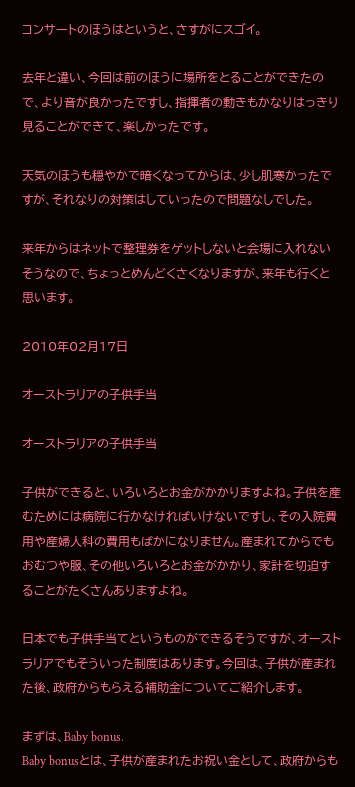コンサートのほうはというと、さすがにスゴイ。

去年と違い、今回は前のほうに場所をとることができたので、より音が良かったですし、指揮者の動きもかなりはっきり見ることができて、楽しかったです。

天気のほうも穏やかで暗くなってからは、少し肌寒かったですが、それなりの対策はしていったので問題なしでした。

来年からはネットで整理券をゲットしないと会場に入れないそうなので、ちょっとめんどくさくなりますが、来年も行くと思います。

2010年02月17日

オーストラリアの子供手当

オーストラリアの子供手当

子供ができると、いろいろとお金がかかりますよね。子供を産むためには病院に行かなければいけないですし、その入院費用や産婦人科の費用もばかになりません。産まれてからでもおむつや服、その他いろいろとお金がかかり、家計を切迫することがたくさんありますよね。

日本でも子供手当てというものができるそうですが、オーストラリアでもそういった制度はあります。今回は、子供が産まれた後、政府からもらえる補助金についてご紹介します。

まずは、Baby bonus.
Baby bonusとは、子供が産まれたお祝い金として、政府からも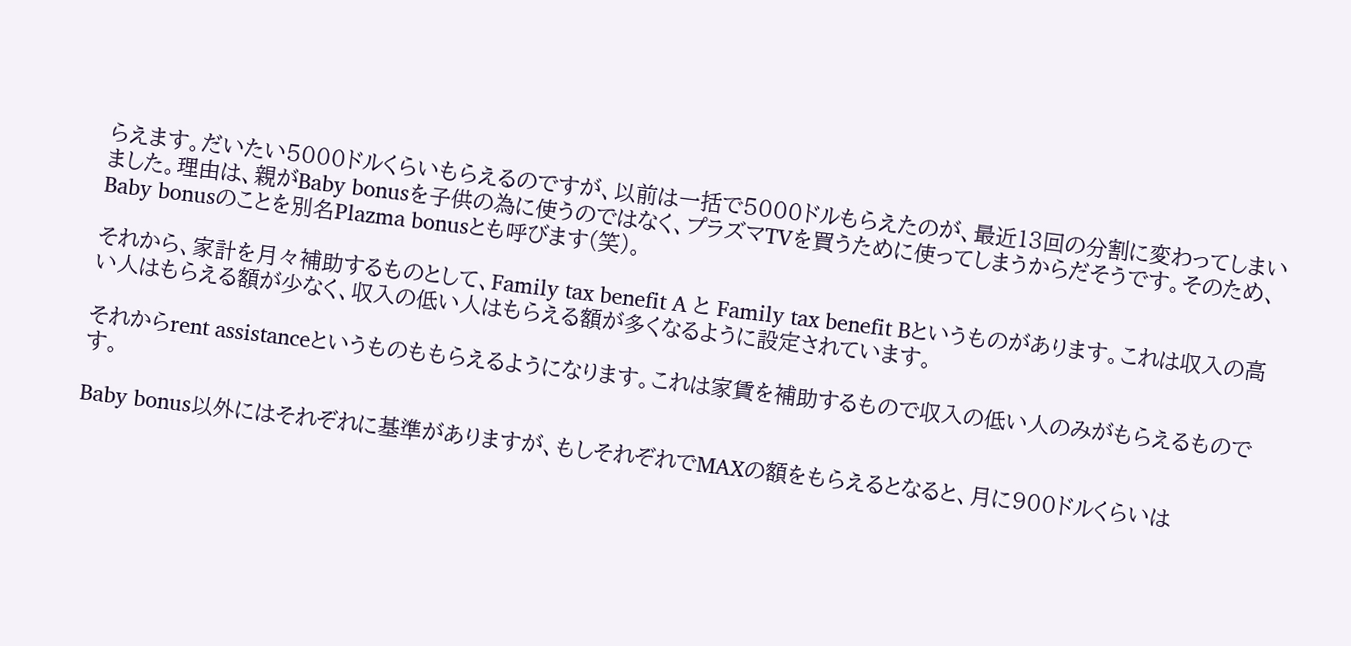らえます。だいたい5000ドルくらいもらえるのですが、以前は一括で5000ドルもらえたのが、最近13回の分割に変わってしまいました。理由は、親がBaby bonusを子供の為に使うのではなく、プラズマTVを買うために使ってしまうからだそうです。そのため、Baby bonusのことを別名Plazma bonusとも呼びます(笑)。

それから、家計を月々補助するものとして、Family tax benefit A と Family tax benefit Bというものがあります。これは収入の高い人はもらえる額が少なく、収入の低い人はもらえる額が多くなるように設定されています。

それからrent assistanceというものももらえるようになります。これは家賃を補助するもので収入の低い人のみがもらえるものです。

Baby bonus以外にはそれぞれに基準がありますが、もしそれぞれでMAXの額をもらえるとなると、月に900ドルくらいは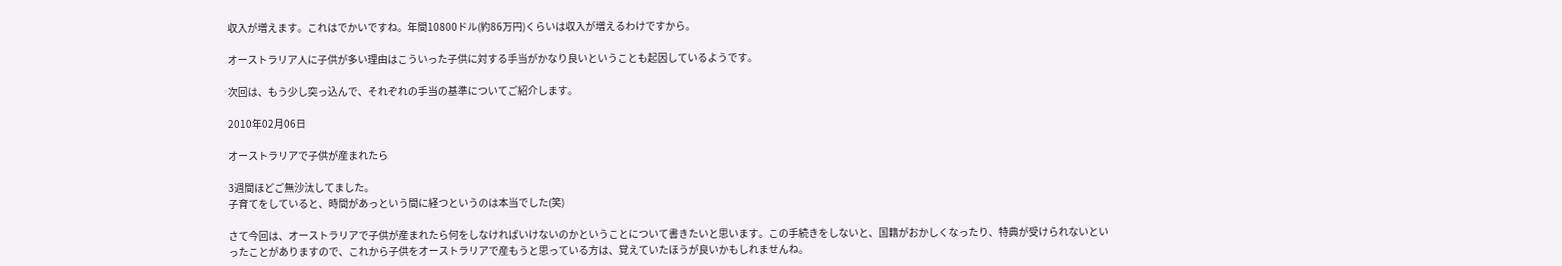収入が増えます。これはでかいですね。年間10800ドル(約86万円)くらいは収入が増えるわけですから。

オーストラリア人に子供が多い理由はこういった子供に対する手当がかなり良いということも起因しているようです。

次回は、もう少し突っ込んで、それぞれの手当の基準についてご紹介します。

2010年02月06日

オーストラリアで子供が産まれたら

3週間ほどご無沙汰してました。
子育てをしていると、時間があっという間に経つというのは本当でした(笑)

さて今回は、オーストラリアで子供が産まれたら何をしなければいけないのかということについて書きたいと思います。この手続きをしないと、国籍がおかしくなったり、特典が受けられないといったことがありますので、これから子供をオーストラリアで産もうと思っている方は、覚えていたほうが良いかもしれませんね。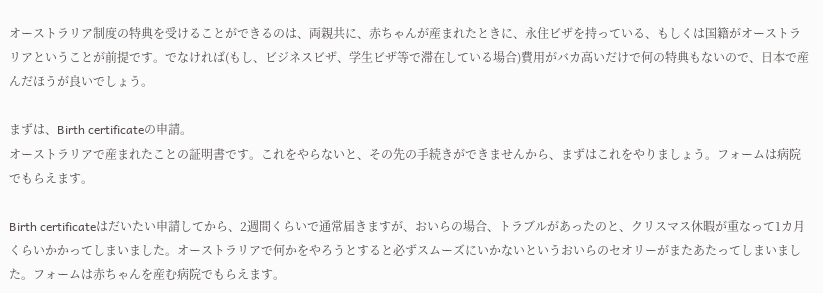オーストラリア制度の特典を受けることができるのは、両親共に、赤ちゃんが産まれたときに、永住ビザを持っている、もしくは国籍がオーストラリアということが前提です。でなければ(もし、ビジネスビザ、学生ビザ等で滞在している場合)費用がバカ高いだけで何の特典もないので、日本で産んだほうが良いでしょう。

まずは、Birth certificateの申請。
オーストラリアで産まれたことの証明書です。これをやらないと、その先の手続きができませんから、まずはこれをやりましょう。フォームは病院でもらえます。

Birth certificateはだいたい申請してから、2週間くらいで通常届きますが、おいらの場合、トラブルがあったのと、クリスマス休暇が重なって1カ月くらいかかってしまいました。オーストラリアで何かをやろうとすると必ずスムーズにいかないというおいらのセオリーがまたあたってしまいました。フォームは赤ちゃんを産む病院でもらえます。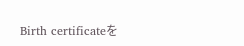Birth certificateを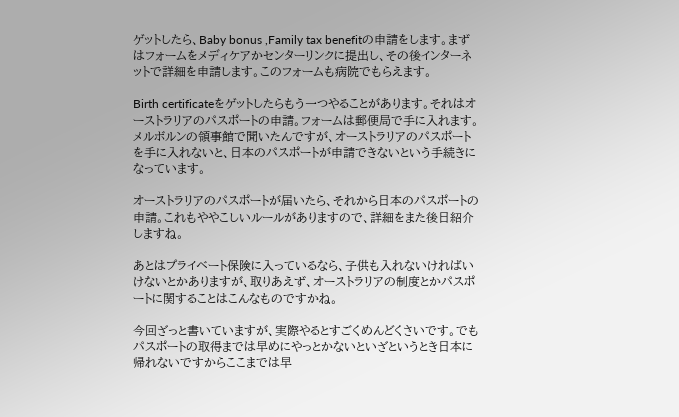ゲットしたら、Baby bonus ,Family tax benefitの申請をします。まずはフォームをメディケアかセンターリンクに提出し、その後インターネットで詳細を申請します。このフォームも病院でもらえます。

Birth certificateをゲットしたらもう一つやることがあります。それはオーストラリアのパスポートの申請。フォームは郵便局で手に入れます。メルボルンの領事館で聞いたんですが、オーストラリアのパスポートを手に入れないと、日本のパスポートが申請できないという手続きになっています。

オーストラリアのパスポートが届いたら、それから日本のパスポートの申請。これもややこしいルールがありますので、詳細をまた後日紹介しますね。

あとはプライベート保険に入っているなら、子供も入れないければいけないとかありますが、取りあえず、オーストラリアの制度とかパスポートに関することはこんなものですかね。

今回ざっと書いていますが、実際やるとすごくめんどくさいです。でもパスポートの取得までは早めにやっとかないといざというとき日本に帰れないですからここまでは早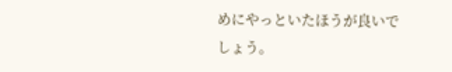めにやっといたほうが良いでしょう。